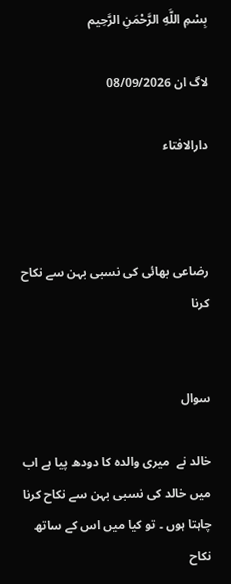بِسْمِ اللَّهِ الرَّحْمَنِ الرَّحِيم

لاگ ان 08/09/2026

دارالافتاء



رضاعی بھائی کی نسبی بہن سے نکاح کرنا


سوال

خالد نے  میری والدہ کا دودھ پیا ہے اب میں خالد کی نسبی بہن سے نکاح کرنا چاہتا ہوں ۔ تو کیا میں اس کے ساتھ نکاح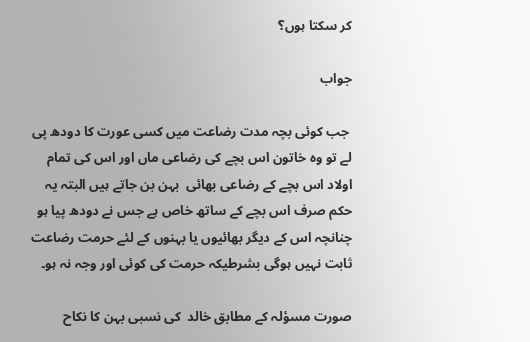کر سکتا ہوں؟

جواب

 جب کوئی بچہ مدت رضاعت میں کسی عورت کا دودھ پی لے تو وہ خاتون اس بچے کی رضاعی ماں اور اس کی تمام اولاد اس بچے کے رضاعی بھائی  بہن بن جاتے ہیں البتہ یہ حکم صرف اس بچے کے ساتھ خاص ہے جس نے دودھ پیا ہو چنانچہ اس کے دیگر بھائیوں یا بہنوں کے لئے حرمت رضاعت ثابت نہیں ہوگی بشرطیکہ حرمت کی کوئی اور وجہ نہ ہو۔

صورت مسؤلہ کے مطابق خالد  کی نسبی بہن کا نکاح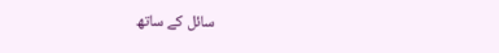سائل کے ساتھ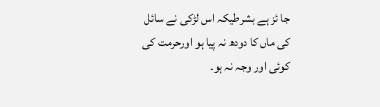جا ئز ہے بشرطیکہ اس لڑکی نے سائل کی ماں کا دودھ نہ پیا ہو اورحرمت کی کوئی اور وجہ نہ ہو۔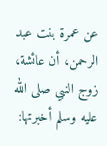عن عمرة بنت عبد الرحمن، أن عائشة، زوج النبي صلى الله عليه وسلم أخبرتها: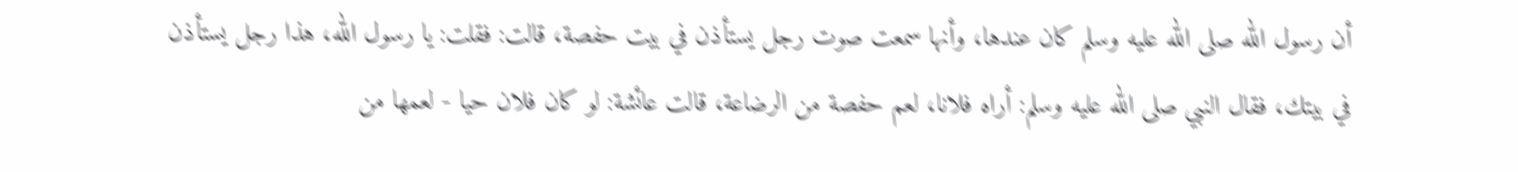أن رسول الله صلى الله عليه وسلم كان عندها، وأنها سمعت صوت رجل يستأذن في بيت حفصة، قالت: فقلت: يا رسول الله، هذا رجل يستأذن في بيتك، فقال النبي صلى الله عليه وسلم: أراه فلانا، لعم حفصة من الرضاعة، قالت عائشة: لو كان فلان حيا - لعمها من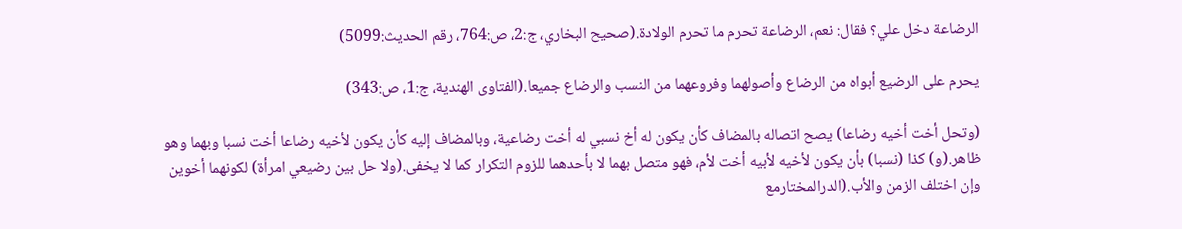الرضاعة دخل علي؟ فقال: نعم، الرضاعة تحرم ما تحرم الولادة.(صحيح البخاري، ج:2، ص:764، رقم الحديث:5099)

يحرم على الرضيع أبواه من الرضاع وأصولهما وفروعهما من النسب والرضاع جميعا.(الفتاوى الهندية، ج:1، ص:343)

(وتحل ‌أخت ‌أخيه رضاعا) يصح اتصاله بالمضاف كأن يكون له أخ نسبي له أخت رضاعية، وبالمضاف إليه كأن يكون لأخيه رضاعا أخت نسبا وبهما وهو ظاهر.(و) كذا (نسبا) بأن يكون لأخيه لأبيه أخت لأم، فهو متصل بهما لا بأحدهما للزوم التكرار كما لا يخفى.(ولا حل بين رضيعي امرأة) لكونهما أخوين وإن اختلف الزمن والأب.(الدرالمختارمع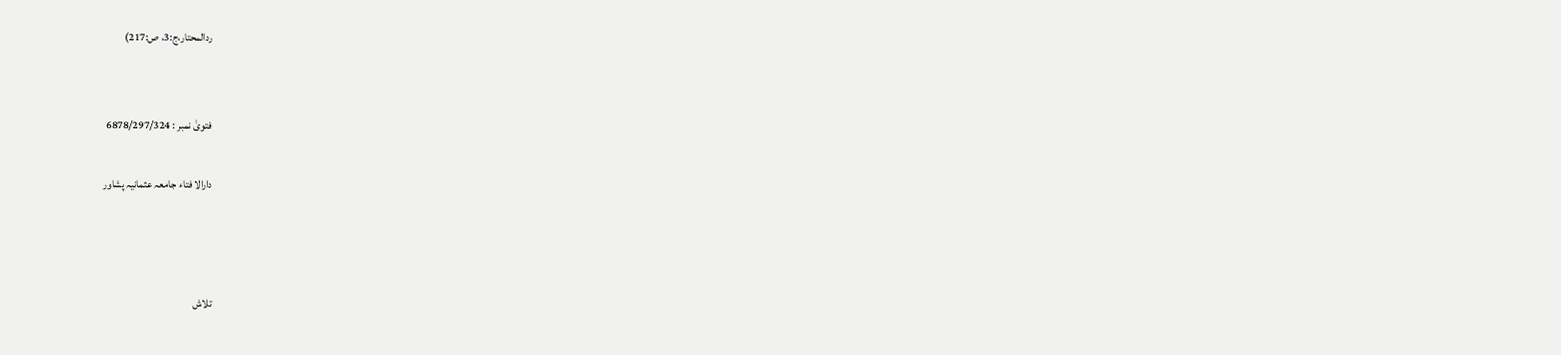ردالمحتار،ج:3، ص:217)


فتویٰ نمبر : 6878/297/324

دارالا فتاء جامعہ عثمانیہ پشاور



تلاش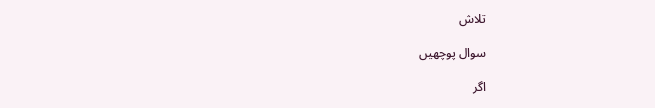تلاش

سوال پوچھیں

اگر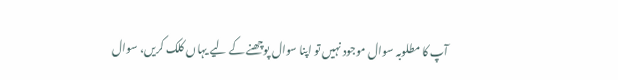آپ کا مطلوبہ سوال موجود نہیں تو اپنا سوال پوچھنے کے لیے یہاں کلک کریں، سوال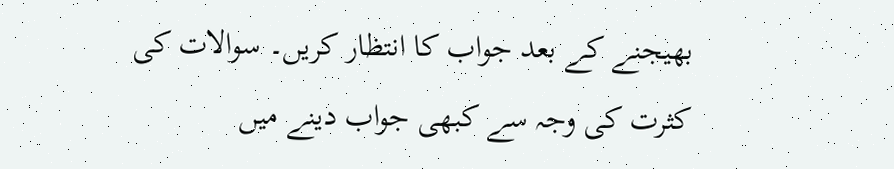بھیجنے کے بعد جواب کا انتظار کریں۔ سوالات کی کثرت کی وجہ سے کبھی جواب دینے میں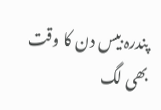پندرہ بیس دن کا وقت بھی لگ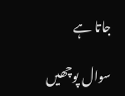جاتا ہے

سوال پوچھیں